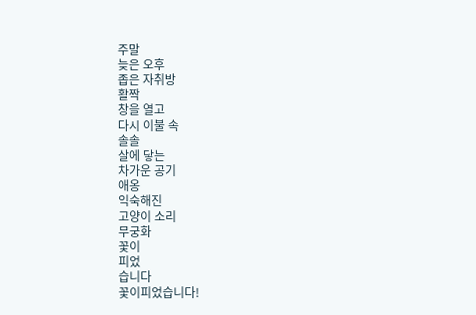주말
늦은 오후
좁은 자취방
활짝
창을 열고
다시 이불 속
솔솔
살에 닿는
차가운 공기
애옹
익숙해진
고양이 소리
무궁화
꽃이
피었
습니다
꽃이피었습니다!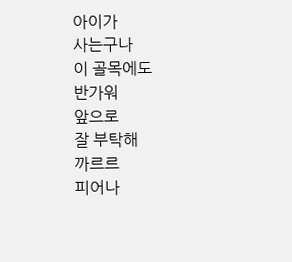아이가
사는구나
이 골목에도
반가워
앞으로
잘 부탁해
까르르
피어나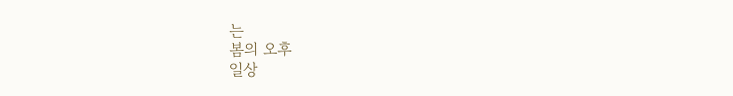는
봄의 오후
일상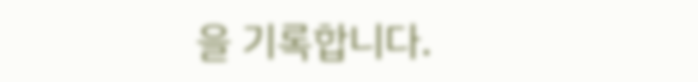을 기록합니다.